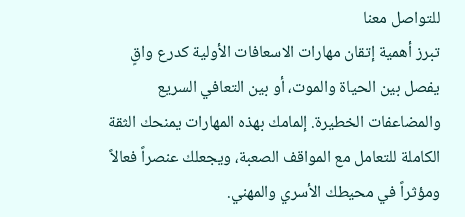للتواصل معنا
تبرز أهمية إتقان مهارات الاسعافات الأولية كدرع واقٍ يفصل بين الحياة والموت، أو بين التعافي السريع والمضاعفات الخطيرة. إلمامك بهذه المهارات يمنحك الثقة الكاملة للتعامل مع المواقف الصعبة، ويجعلك عنصراً فعالاً ومؤثراً في محيطك الأسري والمهني.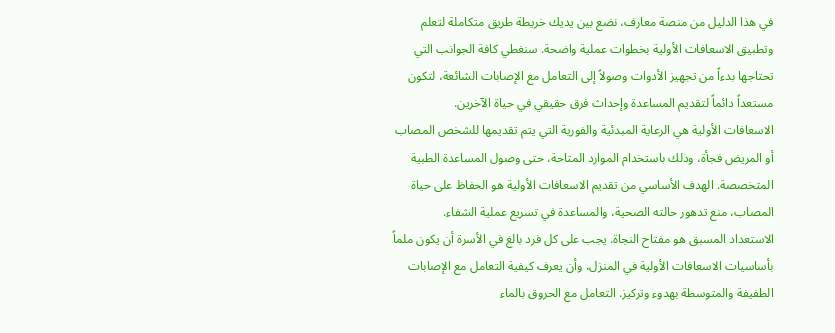في هذا الدليل من منصة معارف، نضع بين يديك خريطة طريق متكاملة لتعلم وتطبيق الاسعافات الأولية بخطوات عملية واضحة. سنغطي كافة الجوانب التي تحتاجها بدءاً من تجهيز الأدوات وصولاً إلى التعامل مع الإصابات الشائعة، لتكون مستعداً دائماً لتقديم المساعدة وإحداث فرق حقيقي في حياة الآخرين.
الاسعافات الأولية هي الرعاية المبدئية والفورية التي يتم تقديمها للشخص المصاب أو المريض فجأة، وذلك باستخدام الموارد المتاحة، حتى وصول المساعدة الطبية المتخصصة. الهدف الأساسي من تقديم الاسعافات الأولية هو الحفاظ على حياة المصاب، منع تدهور حالته الصحية، والمساعدة في تسريع عملية الشفاء.
الاستعداد المسبق هو مفتاح النجاة. يجب على كل فرد بالغ في الأسرة أن يكون ملماً بأساسيات الاسعافات الأولية في المنزل، وأن يعرف كيفية التعامل مع الإصابات الطفيفة والمتوسطة بهدوء وتركيز. التعامل مع الحروق بالماء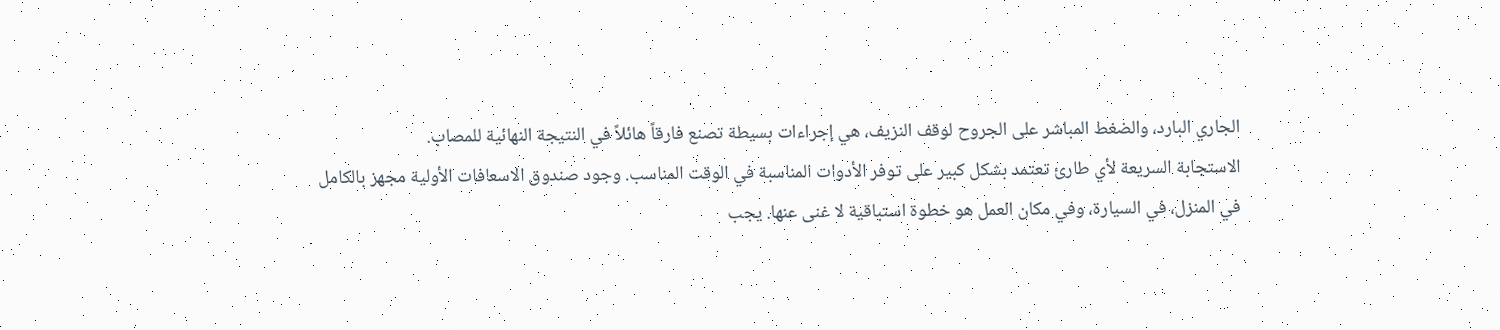الجاري البارد، والضغط المباشر على الجروح لوقف النزيف، هي إجراءات بسيطة تصنع فارقاً هائلاً في النتيجة النهائية للمصاب.
الاستجابة السريعة لأي طارئ تعتمد بشكل كبير على توفر الأدوات المناسبة في الوقت المناسب. وجود صندوق الاسعافات الأولية مجهز بالكامل في المنزل، في السيارة، وفي مكان العمل هو خطوة استباقية لا غنى عنها. يجب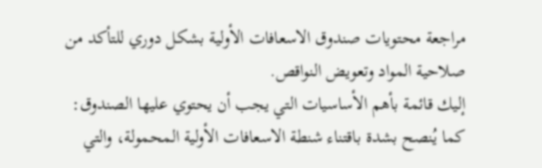مراجعة محتويات صندوق الاسعافات الأولية بشكل دوري للتأكد من صلاحية المواد وتعويض النواقص.
إليك قائمة بأهم الأساسيات التي يجب أن يحتوي عليها الصندوق:
كما يُنصح بشدة باقتناء شنطة الاسعافات الأولية المحمولة، والتي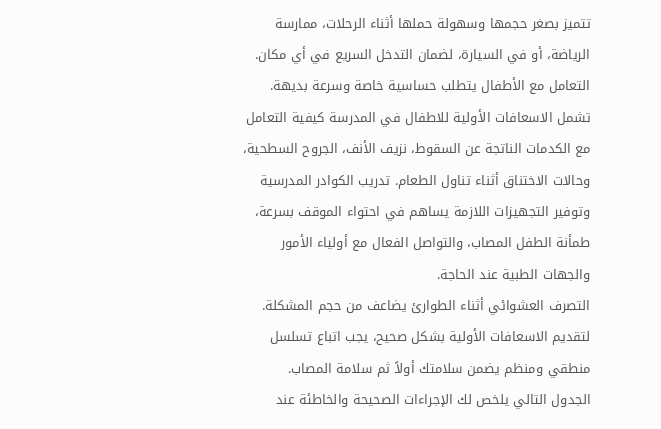تتميز بصغر حجمها وسهولة حملها أثناء الرحلات، ممارسة الرياضة، أو في السيارة، لضمان التدخل السريع في أي مكان.
التعامل مع الأطفال يتطلب حساسية خاصة وسرعة بديهة. تشمل الاسعافات الأولية للاطفال في المدرسة كيفية التعامل مع الكدمات الناتجة عن السقوط، نزيف الأنف، الجروح السطحية، وحالات الاختناق أثناء تناول الطعام. تدريب الكوادر المدرسية وتوفير التجهيزات اللازمة يساهم في احتواء الموقف بسرعة، طمأنة الطفل المصاب، والتواصل الفعال مع أولياء الأمور والجهات الطبية عند الحاجة.
التصرف العشوائي أثناء الطوارئ يضاعف من حجم المشكلة. لتقديم الاسعافات الأولية بشكل صحيح، يجب اتباع تسلسل منطقي ومنظم يضمن سلامتك أولاً ثم سلامة المصاب.
الجدول التالي يلخص لك الإجراءات الصحيحة والخاطئة عند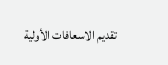تقديم الاسعافات الأولية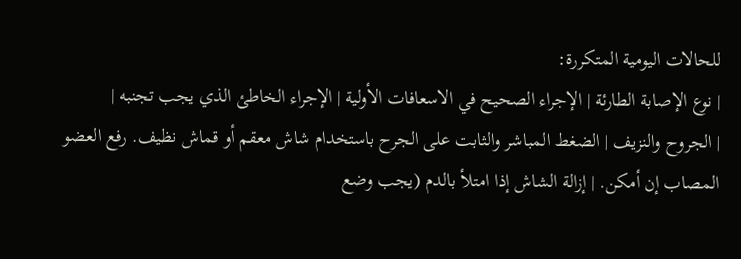للحالات اليومية المتكررة:
| نوع الإصابة الطارئة | الإجراء الصحيح في الاسعافات الأولية | الإجراء الخاطئ الذي يجب تجنبه |
| الجروح والنزيف | الضغط المباشر والثابت على الجرح باستخدام شاش معقم أو قماش نظيف. رفع العضو المصاب إن أمكن. | إزالة الشاش إذا امتلأ بالدم (يجب وضع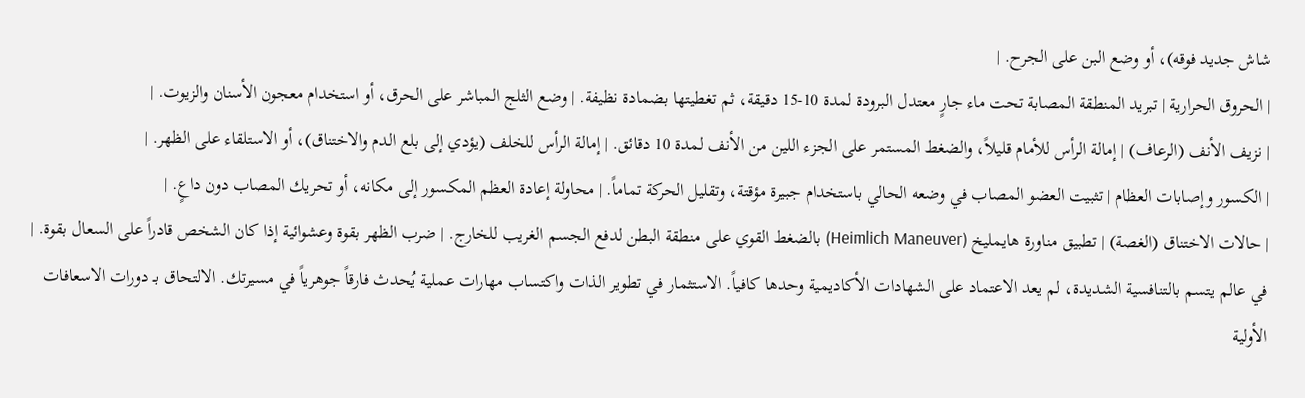شاش جديد فوقه)، أو وضع البن على الجرح. |
| الحروق الحرارية | تبريد المنطقة المصابة تحت ماء جارٍ معتدل البرودة لمدة 10-15 دقيقة، ثم تغطيتها بضمادة نظيفة. | وضع الثلج المباشر على الحرق، أو استخدام معجون الأسنان والزيوت. |
| نزيف الأنف (الرعاف) | إمالة الرأس للأمام قليلاً، والضغط المستمر على الجزء اللين من الأنف لمدة 10 دقائق. | إمالة الرأس للخلف (يؤدي إلى بلع الدم والاختناق)، أو الاستلقاء على الظهر. |
| الكسور وإصابات العظام | تثبيت العضو المصاب في وضعه الحالي باستخدام جبيرة مؤقتة، وتقليل الحركة تماماً. | محاولة إعادة العظم المكسور إلى مكانه، أو تحريك المصاب دون داعٍ. |
| حالات الاختناق (الغصة) | تطبيق مناورة هايمليخ (Heimlich Maneuver) بالضغط القوي على منطقة البطن لدفع الجسم الغريب للخارج. | ضرب الظهر بقوة وعشوائية إذا كان الشخص قادراً على السعال بقوة. |
في عالم يتسم بالتنافسية الشديدة، لم يعد الاعتماد على الشهادات الأكاديمية وحدها كافياً. الاستثمار في تطوير الذات واكتساب مهارات عملية يُحدث فارقاً جوهرياً في مسيرتك. الالتحاق بـ دورات الاسعافات الأولية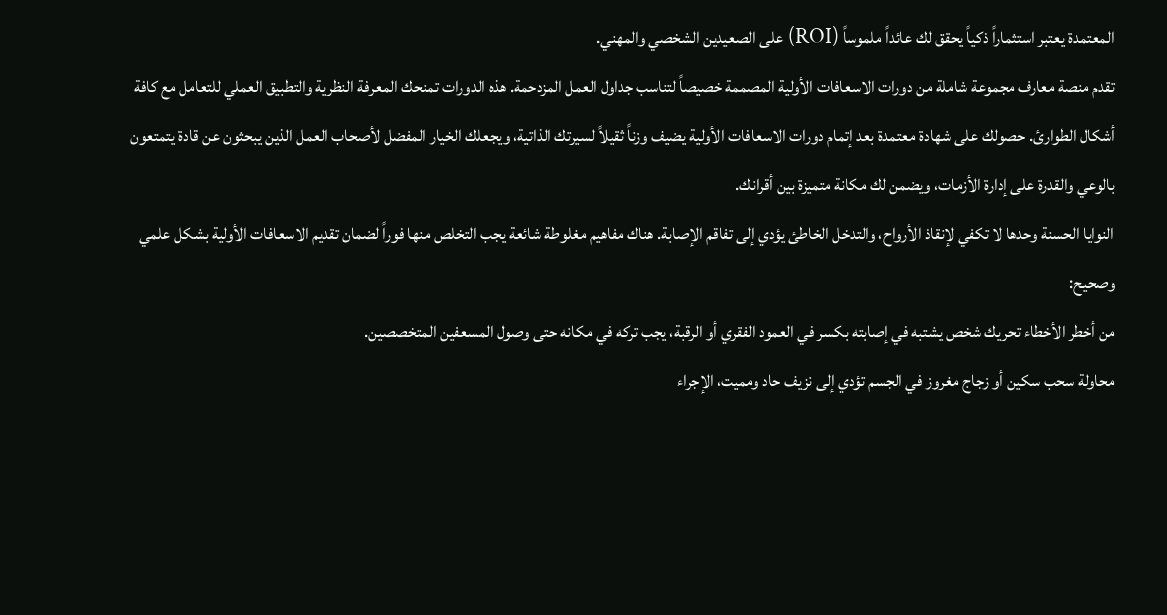المعتمدة يعتبر استثماراً ذكياً يحقق لك عائداً ملموساً (ROI) على الصعيدين الشخصي والمهني.
تقدم منصة معارف مجموعة شاملة من دورات الاسعافات الأولية المصممة خصيصاً لتناسب جداول العمل المزدحمة. هذه الدورات تمنحك المعرفة النظرية والتطبيق العملي للتعامل مع كافة أشكال الطوارئ. حصولك على شهادة معتمدة بعد إتمام دورات الاسعافات الأولية يضيف وزناً ثقيلاً لسيرتك الذاتية، ويجعلك الخيار المفضل لأصحاب العمل الذين يبحثون عن قادة يتمتعون بالوعي والقدرة على إدارة الأزمات، ويضمن لك مكانة متميزة بين أقرانك.
النوايا الحسنة وحدها لا تكفي لإنقاذ الأرواح، والتدخل الخاطئ يؤدي إلى تفاقم الإصابة. هناك مفاهيم مغلوطة شائعة يجب التخلص منها فوراً لضمان تقديم الاسعافات الأولية بشكل علمي وصحيح:
من أخطر الأخطاء تحريك شخص يشتبه في إصابته بكسر في العمود الفقري أو الرقبة، يجب تركه في مكانه حتى وصول المسعفين المتخصصين.
محاولة سحب سكين أو زجاج مغروز في الجسم تؤدي إلى نزيف حاد ومميت، الإجراء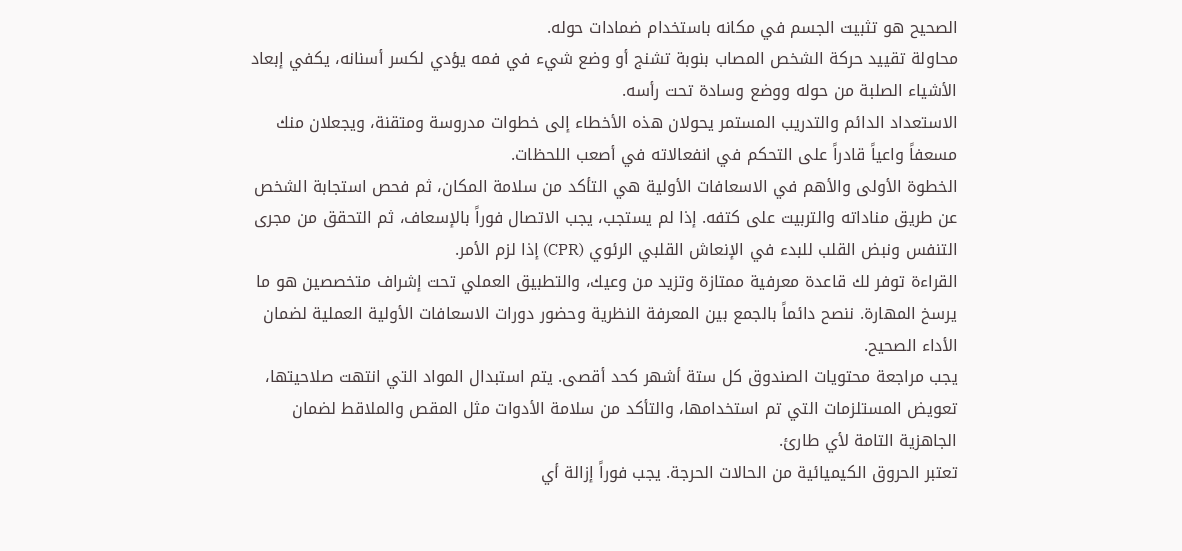الصحيح هو تثبيت الجسم في مكانه باستخدام ضمادات حوله.
محاولة تقييد حركة الشخص المصاب بنوبة تشنج أو وضع شيء في فمه يؤدي لكسر أسنانه، يكفي إبعاد الأشياء الصلبة من حوله ووضع وسادة تحت رأسه.
الاستعداد الدائم والتدريب المستمر يحولان هذه الأخطاء إلى خطوات مدروسة ومتقنة، ويجعلان منك مسعفاً واعياً قادراً على التحكم في انفعالاته في أصعب اللحظات.
الخطوة الأولى والأهم في الاسعافات الأولية هي التأكد من سلامة المكان، ثم فحص استجابة الشخص عن طريق مناداته والتربيت على كتفه. إذا لم يستجب، يجب الاتصال فوراً بالإسعاف، ثم التحقق من مجرى التنفس ونبض القلب للبدء في الإنعاش القلبي الرئوي (CPR) إذا لزم الأمر.
القراءة توفر لك قاعدة معرفية ممتازة وتزيد من وعيك، والتطبيق العملي تحت إشراف متخصصين هو ما يرسخ المهارة. ننصح دائماً بالجمع بين المعرفة النظرية وحضور دورات الاسعافات الأولية العملية لضمان الأداء الصحيح.
يجب مراجعة محتويات الصندوق كل ستة أشهر كحد أقصى. يتم استبدال المواد التي انتهت صلاحيتها، تعويض المستلزمات التي تم استخدامها، والتأكد من سلامة الأدوات مثل المقص والملاقط لضمان الجاهزية التامة لأي طارئ.
تعتبر الحروق الكيميائية من الحالات الحرجة. يجب فوراً إزالة أي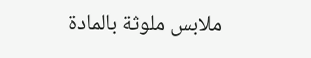ملابس ملوثة بالمادة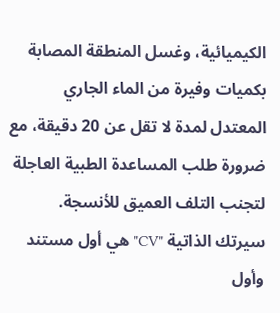الكيميائية، وغسل المنطقة المصابة بكميات وفيرة من الماء الجاري المعتدل لمدة لا تقل عن 20 دقيقة، مع ضرورة طلب المساعدة الطبية العاجلة لتجنب التلف العميق للأنسجة.
سيرتك الذاتية "CV" هي أول مستند وأول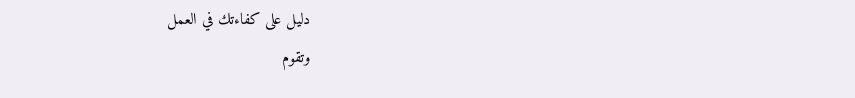دليل على كفاءتك في العمل
وتقوم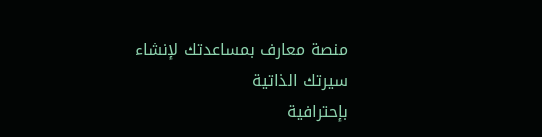منصة معارف بمساعدتك لإنشاء
سيرتك الذاتية
بإحترافية